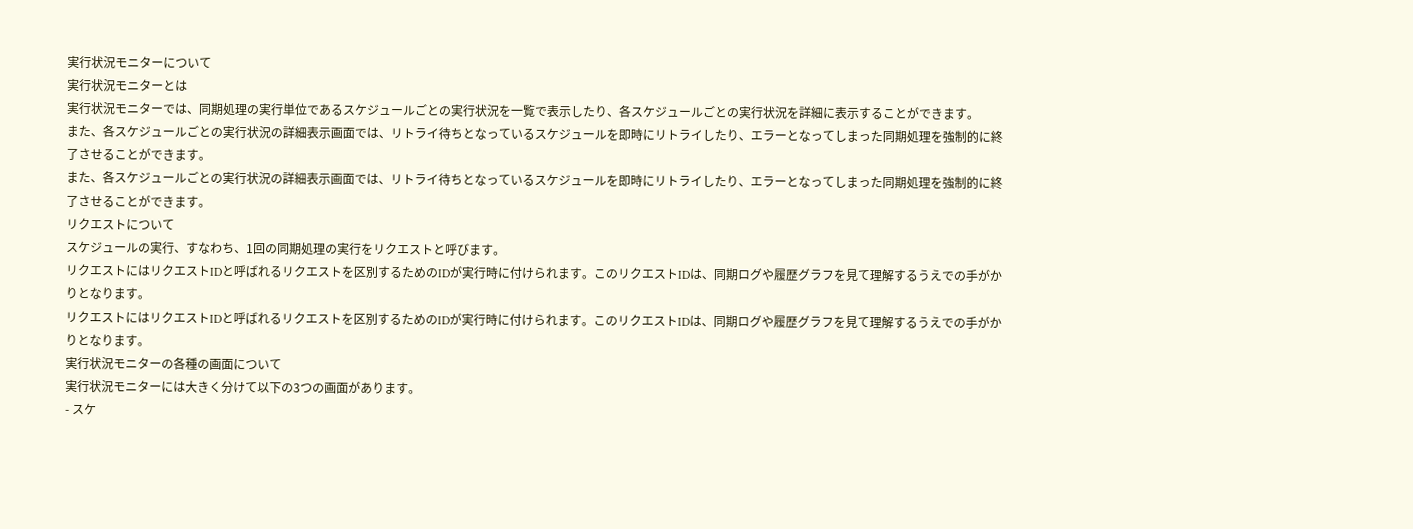実行状況モニターについて
実行状況モニターとは
実行状況モニターでは、同期処理の実行単位であるスケジュールごとの実行状況を一覧で表示したり、各スケジュールごとの実行状況を詳細に表示することができます。
また、各スケジュールごとの実行状況の詳細表示画面では、リトライ待ちとなっているスケジュールを即時にリトライしたり、エラーとなってしまった同期処理を強制的に終了させることができます。
また、各スケジュールごとの実行状況の詳細表示画面では、リトライ待ちとなっているスケジュールを即時にリトライしたり、エラーとなってしまった同期処理を強制的に終了させることができます。
リクエストについて
スケジュールの実行、すなわち、1回の同期処理の実行をリクエストと呼びます。
リクエストにはリクエストIDと呼ばれるリクエストを区別するためのIDが実行時に付けられます。このリクエストIDは、同期ログや履歴グラフを見て理解するうえでの手がかりとなります。
リクエストにはリクエストIDと呼ばれるリクエストを区別するためのIDが実行時に付けられます。このリクエストIDは、同期ログや履歴グラフを見て理解するうえでの手がかりとなります。
実行状況モニターの各種の画面について
実行状況モニターには大きく分けて以下の3つの画面があります。
- スケ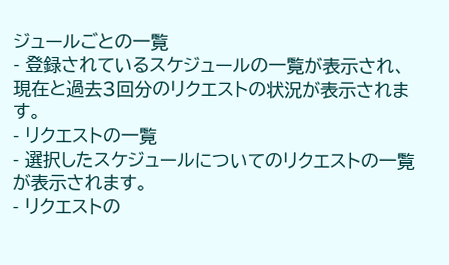ジュールごとの一覧
- 登録されているスケジュールの一覧が表示され、現在と過去3回分のリクエストの状況が表示されます。
- リクエストの一覧
- 選択したスケジュールについてのリクエストの一覧が表示されます。
- リクエストの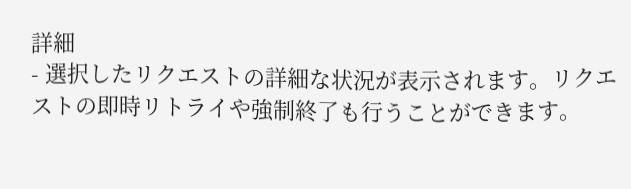詳細
- 選択したリクエストの詳細な状況が表示されます。リクエストの即時リトライや強制終了も行うことができます。